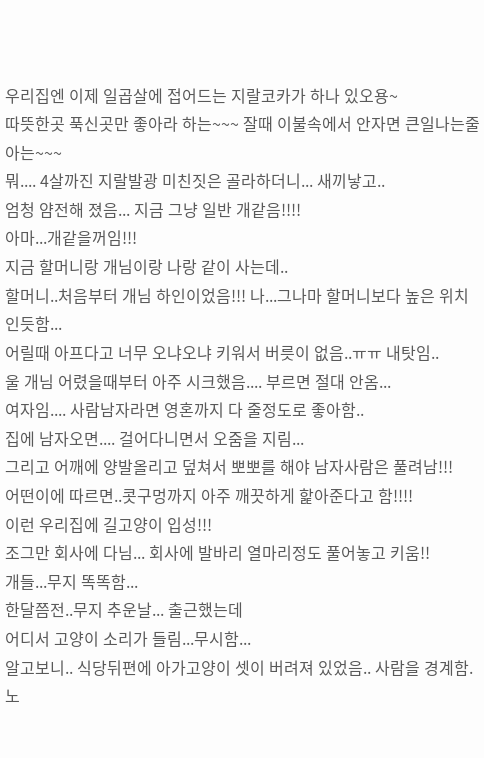우리집엔 이제 일곱살에 접어드는 지랄코카가 하나 있오용~
따뜻한곳 푹신곳만 좋아라 하는~~~ 잘때 이불속에서 안자면 큰일나는줄 아는~~~
뭐.... 4살까진 지랄발광 미친짓은 골라하더니... 새끼낳고..
엄청 얌전해 졌음... 지금 그냥 일반 개같음!!!!
아마...개같을꺼임!!!
지금 할머니랑 개님이랑 나랑 같이 사는데..
할머니..처음부터 개님 하인이었음!!! 나...그나마 할머니보다 높은 위치인듯함...
어릴때 아프다고 너무 오냐오냐 키워서 버릇이 없음..ㅠㅠ 내탓임..
울 개님 어렸을때부터 아주 시크했음.... 부르면 절대 안옴...
여자임.... 사람남자라면 영혼까지 다 줄정도로 좋아함..
집에 남자오면.... 걸어다니면서 오줌을 지림...
그리고 어깨에 양발올리고 덮쳐서 뽀뽀를 해야 남자사람은 풀려남!!!
어떤이에 따르면..콧구멍까지 아주 깨끗하게 핥아준다고 함!!!!
이런 우리집에 길고양이 입성!!!
조그만 회사에 다님... 회사에 발바리 열마리정도 풀어놓고 키움!!
개들...무지 똑똑함...
한달쯤전..무지 추운날... 출근했는데
어디서 고양이 소리가 들림...무시함...
알고보니.. 식당뒤편에 아가고양이 셋이 버려져 있었음.. 사람을 경계함.
노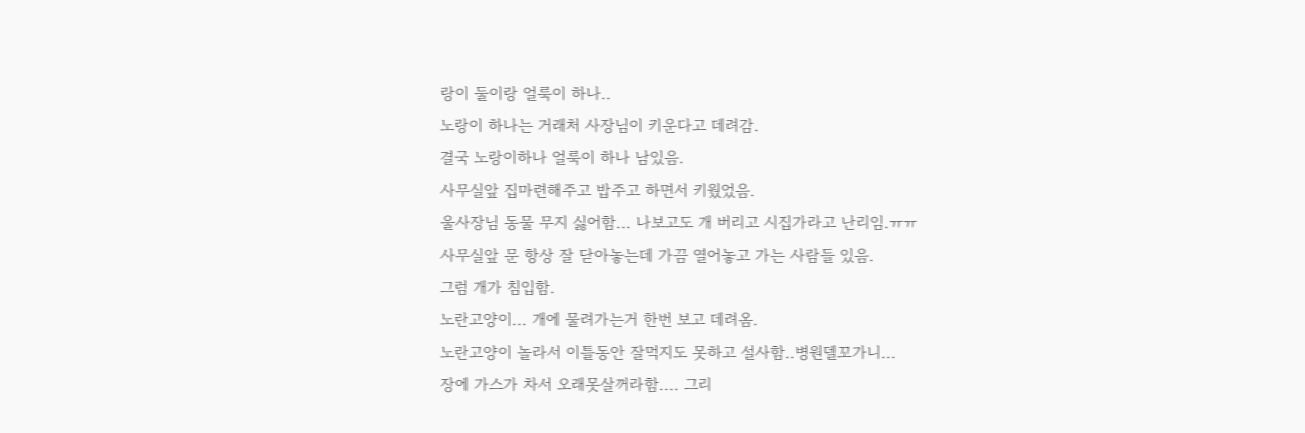랑이 둘이랑 얼룩이 하나..
노랑이 하나는 거래처 사장님이 키운다고 데려감.
결국 노랑이하나 얼룩이 하나 남있음.
사무실앞 집마련해주고 밥주고 하면서 키웠었음.
울사장님 동물 무지 싫어함... 나보고도 개 버리고 시집가라고 난리임.ㅠㅠ
사무실앞 문 항상 잘 닫아놓는데 가끔 열어놓고 가는 사람들 있음.
그럼 개가 침입함.
노란고양이... 개에 물려가는거 한번 보고 데려옴.
노란고양이 놀라서 이틀동안 잘먹지도 못하고 설사함..병원델꼬가니...
장에 가스가 차서 오래못살꺼라함.... 그리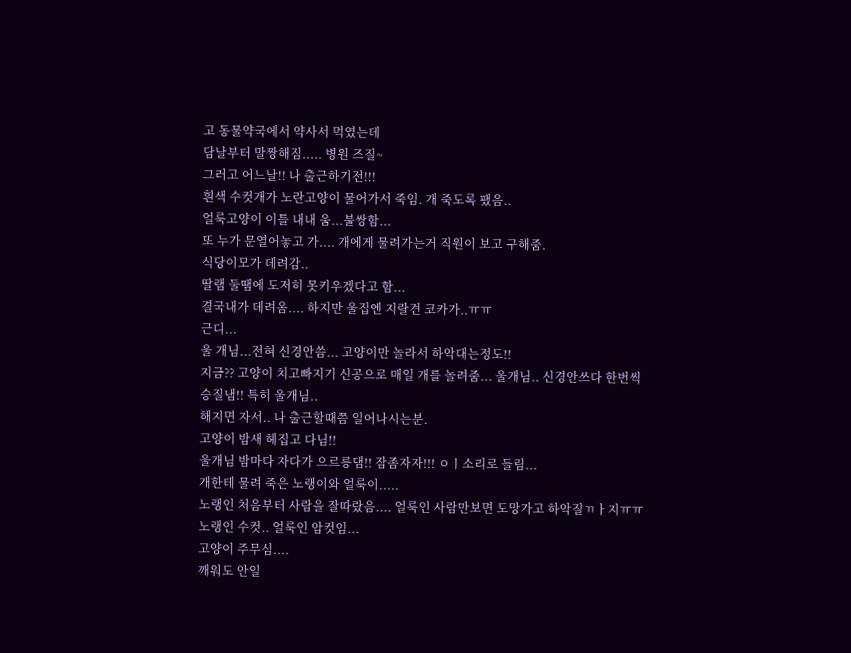고 동물약국에서 약사서 먹였는데
담날부터 말짱해짐..... 병원 즈질~
그러고 어느날!! 나 출근하기전!!!
흰색 수컷개가 노란고양이 물어가서 죽임. 개 죽도록 팼음..
얼룩고양이 이틀 내내 움...불쌍함...
또 누가 문열어놓고 가.... 개에게 물려가는거 직원이 보고 구해줌.
식당이모가 데려감..
딸램 둘땜에 도저히 못키우겠다고 함...
결국내가 데려옴.... 하지만 울집엔 지랄견 코카가..ㅠㅠ
근디...
울 개님...전혀 신경안씀... 고양이만 놀라서 하악대는정도!!
지금?? 고양이 치고빠지기 신공으로 매일 개를 놀려줌... 울개님.. 신경안쓰다 한번씩
승질냄!! 특히 울개님..
해지면 자서.. 나 출근할때쯤 일어나시는분.
고양이 밤새 헤집고 다님!!
울개님 밤마다 자다가 으르릉댐!! 잠좀자자!!! ㅇㅣ소리로 들림...
개한테 물려 죽은 노랭이와 얼룩이.....
노랭인 처음부터 사람을 잘따랐음.... 얼룩인 사람만보면 도망가고 하악질ㄲㅏ지ㅠㅠ
노랭인 수컷.. 얼룩인 암컷임...
고양이 주무심....
깨워도 안일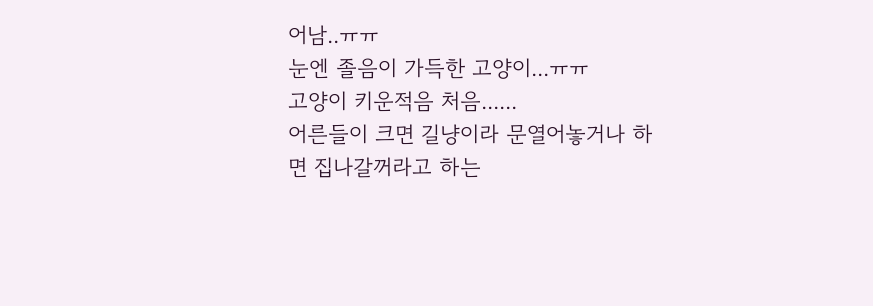어남..ㅠㅠ
눈엔 졸음이 가득한 고양이...ㅠㅠ
고양이 키운적음 처음......
어른들이 크면 길냥이라 문열어놓거나 하면 집나갈꺼라고 하는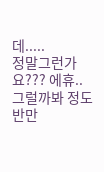데.....
정말그런가요??? 에휴..그럴까봐 정도 반만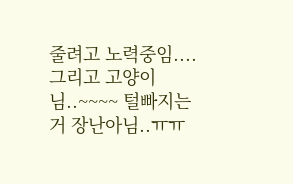줄려고 노력중임....
그리고 고양이님..~~~~ 털빠지는거 장난아님..ㅠㅠ